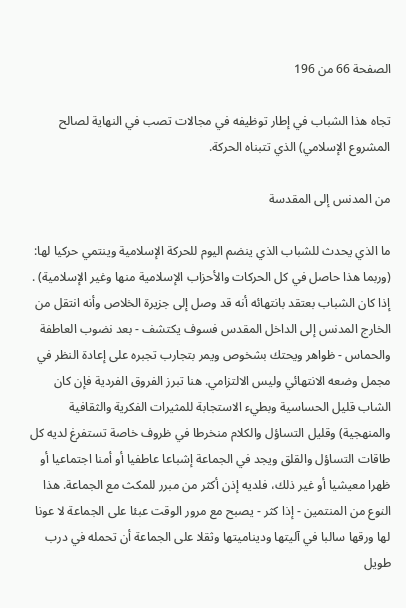الصفحة 66 من 196

تجاه هذا الشباب في إطار توظيفه في مجالات تصب في النهاية لصالح المشروع الإسلامي) الذي تتبناه الحركة.

من المدنس إلى المقدسة

ما الذي يحدث للشباب الذي ينضم اليوم للحركة الإسلامية وينتمي حركيا لها: (وربما هذا حاصل في كل الحركات والأحزاب الإسلامية منها وغير الإسلامية) . إذا كان الشباب بعتقد بانتهائه أنه قد وصل إلى جزيرة الخلاص وأنه انتقل من الخارج المدنس إلى الداخل المقدس فسوف يكتشف - بعد نضوب العاطفة والحماس - ظواهر ويحتك بشخوص ويمر بتجارب تجبره على إعادة النظر في مجمل وضعه الانتهائي وليس الالتزامي. هنا تبرز الفروق الفردية فإن كان الشاب قليل الحساسية وبطيء الاستجابة للمثيرات الفكرية والثقافية والمنهجية) وقليل التساؤل والكلام منخرطا في ظروف خاصة تستفرغ لديه كل طاقات التساؤل والقلق ويجد في الجماعة إشباعا عاطفيا أو أمنا اجتماعيا أو ظهرا معيشيا أو غير ذلك، فلديه إذن أكثر من مبرر للمكث مع الجماعة. هذا النوع من المنتمين - إذا كثر - يصبح مع مرور الوقت عبئا على الجماعة لا عونا لها ورقها سالبا في آليتها وديناميتها وثقلا على الجماعة أن تحمله في درب طويل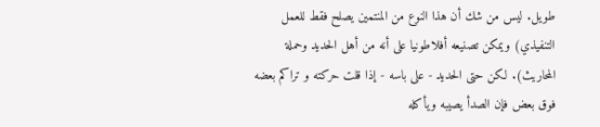طويل. ليس من شك أن هذا النوع من المنتمين يصلح فقط للعمل التنفيذي) ويمكن تصنيعه أفلاطونيا على أنه من أهل الحديد وحملة المحاريث). لكن حتى الحديد - على باسه - إذا قلت حرکته و تراکم بعضه فوق بعض فإن الصدأ يصيبه ويأكله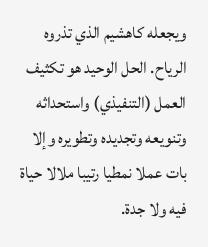ويجعله کاهشيم الذي تذروه الرياح. الحل الوحيد هو تكثيف العمل (التنفيذي) واستحداثه وتنويعه وتجديده وتطويره وإلا بات عملا نمطيا رتيبا ملالا حياة فيه ولا جدة.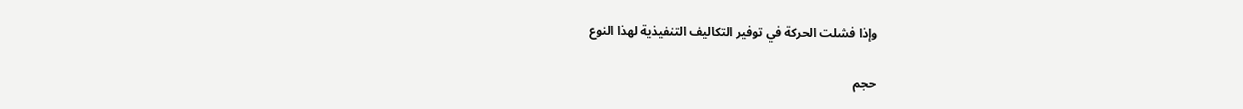وإذا فشلت الحركة في توفير التكاليف التنفيذية لهذا النوع

حجم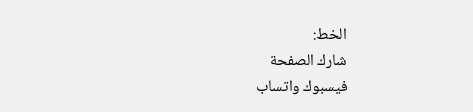الخط:
شارك الصفحة
فيسبوك واتساب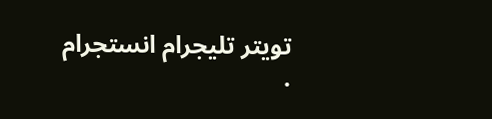تويتر تليجرام انستجرام
.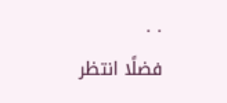. .
فضلًا انتظر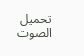تحميل الصوت